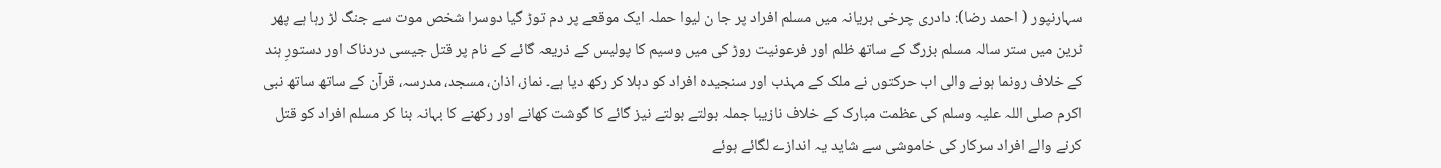سہارنپور ( احمد رضا): دادری چرخی ہریانہ میں مسلم افراد پر جا ن ليوا حملہ ایک موقعے پر دم توڑ گیا دوسرا شخص موت سے جنگ لڑ رہا ہے پھر ٹرین میں ستر سالہ مسلم بزرگ کے ساتھ ظلم اور فرعونیت روڑ کی میں وسیم کا پولیس کے ذریعہ گائے کے نام پر قتل جیسی دردناک اور دستورِ ہند کے خلاف رونما ہونے والی اب حرکتوں نے ملک کے مہذب اور سنجیدہ افراد کو دہلا کر رکھ دیا ہے۔ نماز، اذان، مسجد، مدرسہ، قرآن کے ساتھ ساتھ نبی اکرم صلی اللہ علیہ وسلم کی عظمت مبارک کے خلاف نازیبا جملہ بولتے بولتے نیز گائے کا گوشت کھانے اور رکھنے کا بہانہ بنا کر مسلم افراد کو قتل کرنے والے افراد سرکار کی خاموشی سے شاید یہ اندازے لگائے ہوئے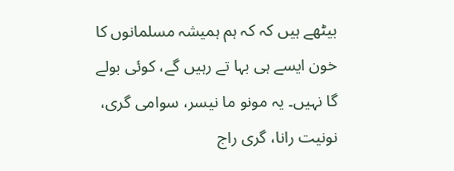بیٹھے ہیں کہ کہ ہم ہمیشہ مسلمانوں کا خون ایسے ہی بہا تے رہیں گے، کوئی بولے گا نہیں۔ یہ مونو ما نیسر، سوامی گری، نونیت رانا، گری راج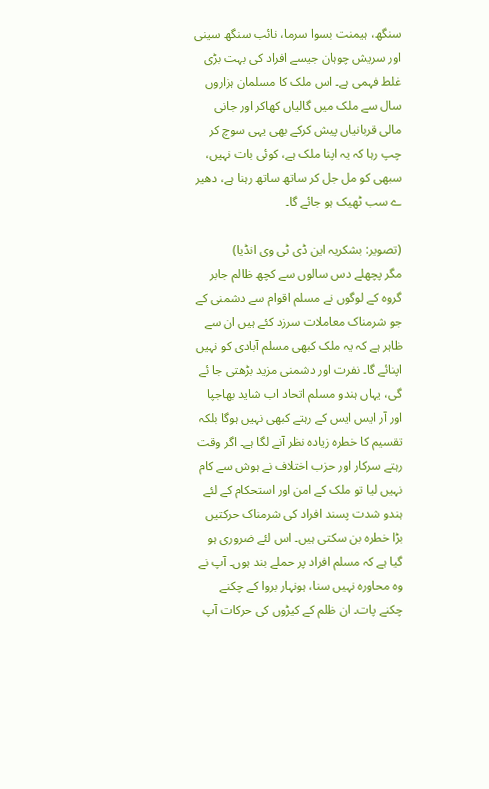سنگھ، ہیمنت بسوا سرما، نائب سنگھ سینی اور سریش چوہان جیسے افراد کی بہت بڑی غلط فہمی ہے۔ اس ملک کا مسلمان ہزاروں سال سے ملک میں گالیاں کھاکر اور جانی مالی قربانیاں پیش کرکے بھی یہی سوچ کر چپ رہا کہ یہ اپنا ملک ہے، کوئی بات نہیں، سبھی کو مل جل کر ساتھ ساتھ رہنا ہے، دھیر ے سب ٹھیک ہو جائے گا۔

(تصویر: بشکریہ این ڈی ٹی وی انڈیا)
مگر پچھلے دس سالوں سے کچھ ظالم جابر گروہ کے لوگوں نے مسلم اقوام سے دشمنی کے جو شرمناک معاملات سرزد کئے ہیں ان سے ظاہر ہے کہ یہ ملک کبھی مسلم آبادی کو نہیں اپنائے گا۔ نفرت اور دشمنی مزید بڑھتی جا ئے گی، یہاں ہندو مسلم اتحاد اب شاید بھاجپا اور آر ایس ایس کے رہتے کبھی نہیں ہوگا بلکہ تقسیم کا خطرہ زیادہ نظر آنے لگا ہے۔ اگر وقت رہتے سرکار اور حزب اختلاف نے ہوش سے کام نہیں لیا تو ملک کے امن اور استحکام کے لئے ہندو شدت پسند افراد کی شرمناک حرکتیں بڑا خطرہ بن سکتی ہیں۔ اس لئے ضروری ہو گیا ہے کہ مسلم افراد پر حملے بند ہوں۔ آپ نے وہ محاورہ نہیں سنا، ہونہار بروا کے چکنے چکنے پات۔ ان ظلم کے کیڑوں کی حرکات آپ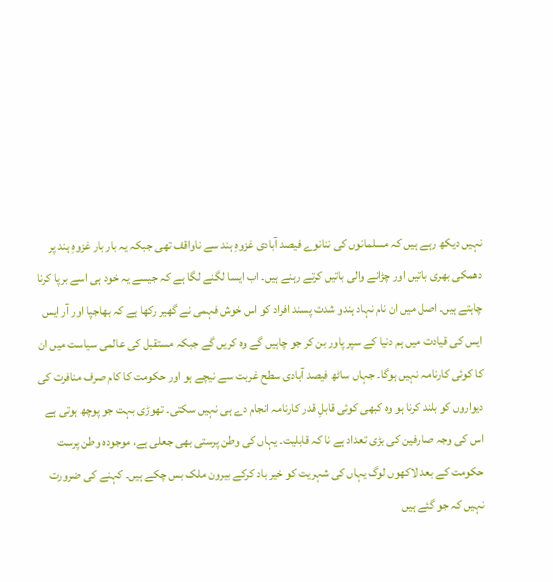نہیں دیکھ رہے ہیں کہ مسلمانوں کی ننانوے فیصد آبادی غزوہِ ہند سے ناواقف تھی جبکہ یہ بار بار غزوہِ ہند پر دھمکی بھری باتیں اور چڑانے والی باتیں کرتے رہنے ہیں۔ اب ایسا لگنے لگا ہے کہ جیسے یہ خود ہی اسے برپا کرنا چاہتے ہیں۔ اصل میں ان نام نہاد ہندو شدت پسند افراد کو اس خوش فہمی نے گھیر رکھا ہے کہ بھاجپا اور آر ایس ایس کی قیادت میں ہم دنیا کے سپر پاور بن کر جو چاہیں گے وہ کریں گے جبکہ مستقبل کی عالمی سیاست میں ان کا کوئی کارنامہ نہیں ہوگا۔ جہاں ساٹھ فیصد آبادی سطح غربت سے نیچے ہو اور حکومت کا کام صرف منافرت کی دیواروں کو بلند کرنا ہو وہ کبھی کوئی قابلِ قدر کارنامہ انجام دے ہی نہیں سکتی۔ تھوڑی بہت جو پوچھ ہوتی ہے اس کی وجہ صارفین کی بڑی تعداد ہے نا کہ قابلیت۔ یہاں کی وطن پرستی بھی جعلی ہے، موجودہ وطن پرست حکومت کے بعد لاکھوں لوگ یہاں کی شہریت کو خیر باد کرکے بیرون ملک بس چکے ہیں۔ کہنے کی ضرورت نہیں کہ جو گئے ہیں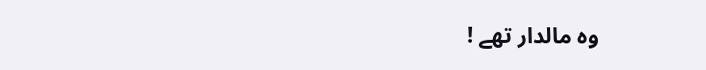وہ مالدار تھے !